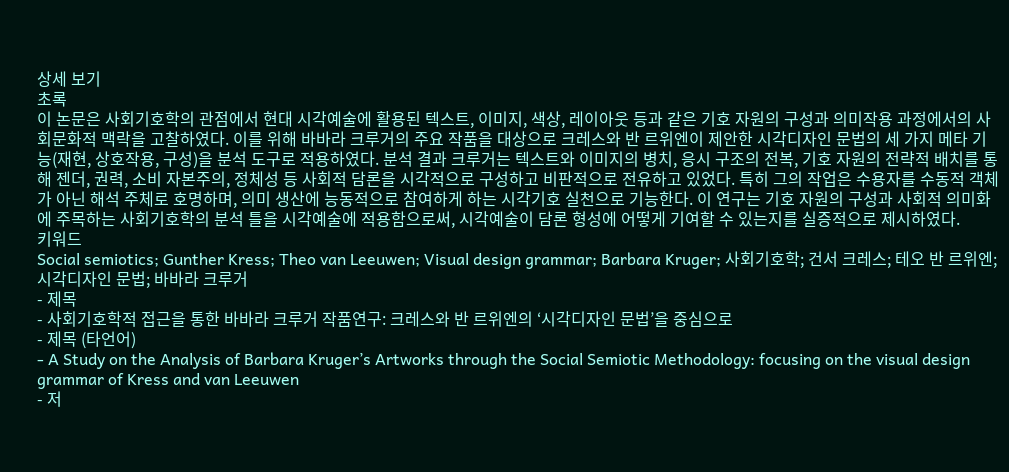상세 보기
초록
이 논문은 사회기호학의 관점에서 현대 시각예술에 활용된 텍스트, 이미지, 색상, 레이아웃 등과 같은 기호 자원의 구성과 의미작용 과정에서의 사회문화적 맥락을 고찰하였다. 이를 위해 바바라 크루거의 주요 작품을 대상으로 크레스와 반 르위엔이 제안한 시각디자인 문법의 세 가지 메타 기능(재현, 상호작용, 구성)을 분석 도구로 적용하였다. 분석 결과 크루거는 텍스트와 이미지의 병치, 응시 구조의 전복, 기호 자원의 전략적 배치를 통해 젠더, 권력, 소비 자본주의, 정체성 등 사회적 담론을 시각적으로 구성하고 비판적으로 전유하고 있었다. 특히 그의 작업은 수용자를 수동적 객체가 아닌 해석 주체로 호명하며, 의미 생산에 능동적으로 참여하게 하는 시각기호 실천으로 기능한다. 이 연구는 기호 자원의 구성과 사회적 의미화에 주목하는 사회기호학의 분석 틀을 시각예술에 적용함으로써, 시각예술이 담론 형성에 어떻게 기여할 수 있는지를 실증적으로 제시하였다.
키워드
Social semiotics; Gunther Kress; Theo van Leeuwen; Visual design grammar; Barbara Kruger; 사회기호학; 건서 크레스; 테오 반 르위엔; 시각디자인 문법; 바바라 크루거
- 제목
- 사회기호학적 접근을 통한 바바라 크루거 작품연구: 크레스와 반 르위엔의 ‘시각디자인 문법’을 중심으로
- 제목 (타언어)
- A Study on the Analysis of Barbara Kruger’s Artworks through the Social Semiotic Methodology: focusing on the visual design grammar of Kress and van Leeuwen
- 저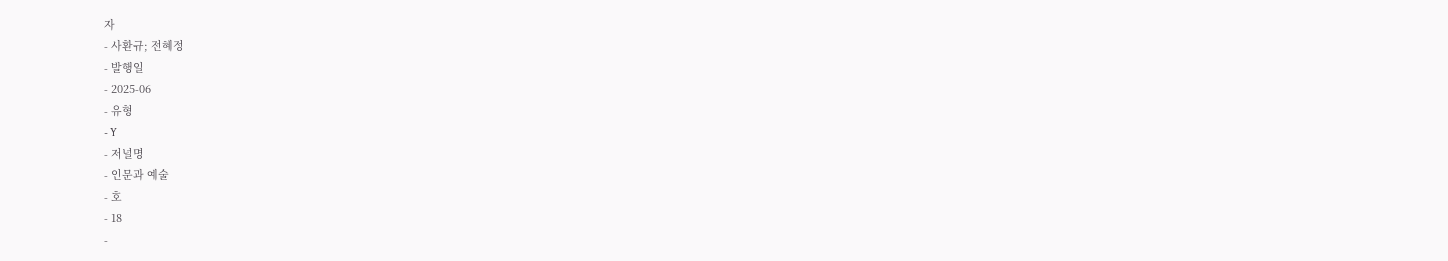자
- 사환규; 전혜정
- 발행일
- 2025-06
- 유형
- Y
- 저널명
- 인문과 예술
- 호
- 18
-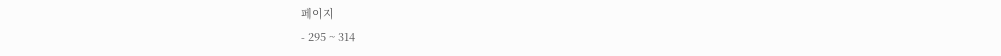페이지
- 295 ~ 314